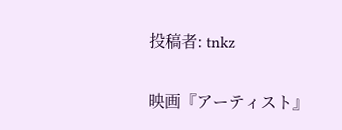投稿者: tnkz

映画『アーティスト』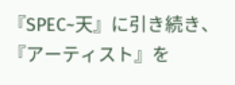『SPEC~天』に引き続き、『アーティスト』を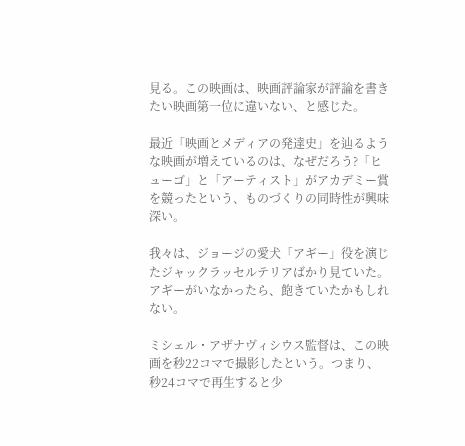見る。この映画は、映画評論家が評論を書きたい映画第一位に違いない、と感じた。

最近「映画とメディアの発達史」を辿るような映画が増えているのは、なぜだろう?「ヒューゴ」と「アーティスト」がアカデミー賞を競ったという、ものづくりの同時性が興味深い。

我々は、ジョージの愛犬「アギー」役を演じたジャックラッセルテリアばかり見ていた。アギーがいなかったら、飽きていたかもしれない。

ミシェル・アザナヴィシウス監督は、この映画を秒22コマで撮影したという。つまり、秒24コマで再生すると少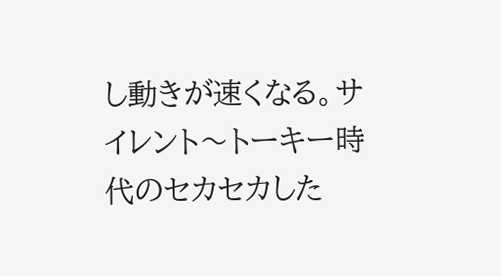し動きが速くなる。サイレント〜トーキー時代のセカセカした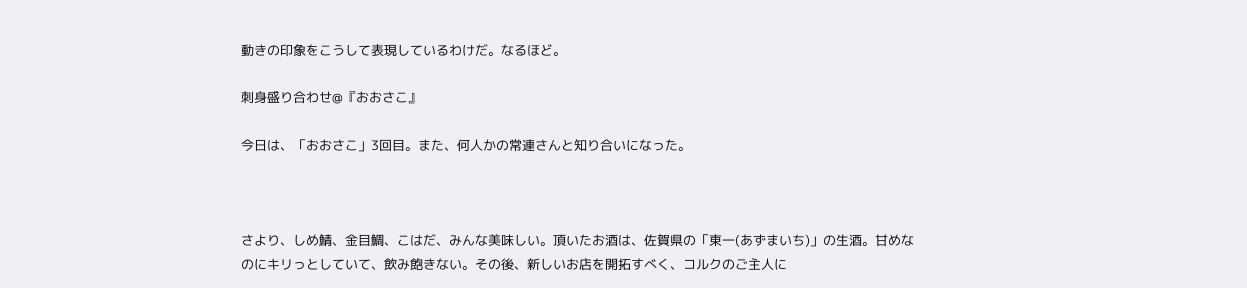動きの印象をこうして表現しているわけだ。なるほど。

刺身盛り合わせ@『おおさこ』

今日は、「おおさこ」3回目。また、何人かの常連さんと知り合いになった。



さより、しめ鯖、金目鯛、こはだ、みんな美味しい。頂いたお酒は、佐賀県の「東一(あずまいち)」の生酒。甘めなのにキリっとしていて、飲み飽きない。その後、新しいお店を開拓すべく、コルクのご主人に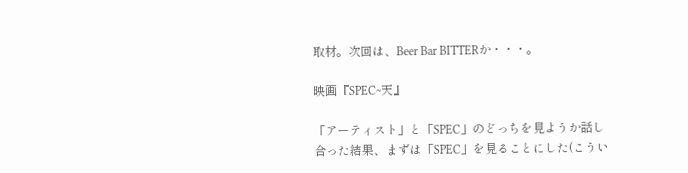取材。次回は、Beer Bar BITTERか・・・。

映画『SPEC~天』

「アーティスト」と「SPEC」のどっちを見ようか話し合った結果、まずは「SPEC」を見ることにした(こうい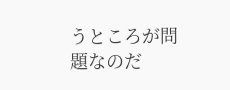うところが問題なのだ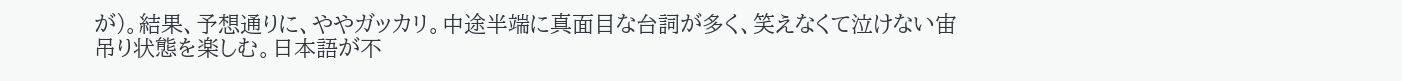が)。結果、予想通りに、ややガッカリ。中途半端に真面目な台詞が多く、笑えなくて泣けない宙吊り状態を楽しむ。日本語が不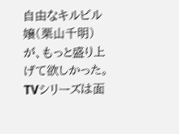自由なキルビル嬢(栗山千明)が、もっと盛り上げて欲しかった。TVシリーズは面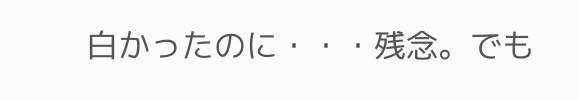白かったのに・・・残念。でも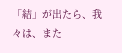「結」が出たら、我々は、また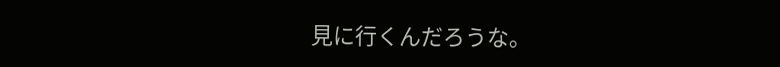見に行くんだろうな。